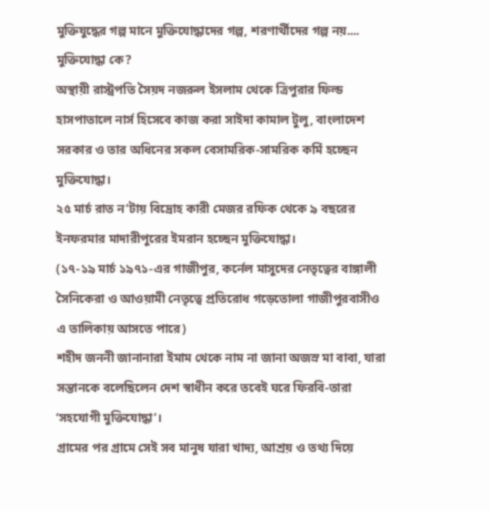মুক্তিযুদ্ধের গল্প মানে মুক্তিযোদ্ধাদের গল্প, শরণার্থীদের গল্প নয়....
মুক্তিযোদ্ধা কে?
অস্থায়ী রাস্ট্রপতি সৈয়দ নজরুল ইসলাম থেকে ত্রিপুরার ফিল্ড হাসপাতালে নার্স হিসেবে কাজ করা সাইদা কামাল টুলু, বাংলাদেশ সরকার ও তার অধিনের সকল বেসামরিক-সামরিক কর্মি হচ্ছেন মুক্তিযোদ্ধা।
২৫ মার্চ রাত ন’টায় বিদ্রোহ কারী মেজর রফিক থেকে ৯ বছরের ইনফরমার মাদারীপুরের ইমরান হচ্ছেন মুক্তিযোদ্ধা।
(১৭-১৯ মার্চ ১৯৭১-এর গাজীপুর, কর্নেল মাসুদের নেতৃত্বের বাঙ্গালী সৈনিকেরা ও আওয়ামী নেতৃত্বে প্রতিরোধ গড়েতোলা গাজীপুরবাসীও এ তালিকায় আসতে পারে)
শহীদ জননী জানানারা ইমাম থেকে নাম না জানা অজস্র মা বাবা, যারা সন্তানকে বলেছিলেন দেশ স্বাধীন করে তবেই ঘরে ফিরবি-তারা ‘সহযোগী মুক্তিযোদ্ধা’।
গ্রামের পর গ্রামে সেই সব মানুষ যারা খাদ্য, আশ্রয় ও তথ্য দিয়ে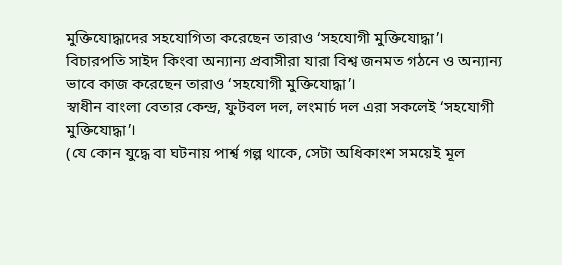মুক্তিযোদ্ধাদের সহযোগিতা করেছেন তারাও ‘সহযোগী মুক্তিযোদ্ধা’।
বিচারপতি সাইদ কিংবা অন্যান্য প্রবাসীরা যারা বিশ্ব জনমত গঠনে ও অন্যান্য ভাবে কাজ করেছেন তারাও ‘সহযোগী মুক্তিযোদ্ধা’।
স্বাধীন বাংলা বেতার কেন্দ্র, ফুটবল দল, লংমার্চ দল এরা সকলেই ‘সহযোগী মুক্তিযোদ্ধা’।
(যে কোন যুদ্ধে বা ঘটনায় পার্শ্ব গল্প থাকে, সেটা অধিকাংশ সময়েই মূল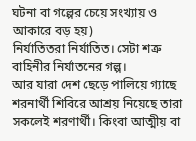ঘটনা বা গল্পের চেয়ে সংখ্যায় ও আকারে বড় হয়)
নির্যাতিতরা নির্যাতিত। সেটা শত্রু বাহিনীর নির্যাতনের গল্প।
আর যারা দেশ ছেড়ে পালিয়ে গ্যাছে শরনার্থী শিবিরে আশ্রয় নিয়েছে তারা সকলেই শরণার্থী। কিংবা আত্মীয় বা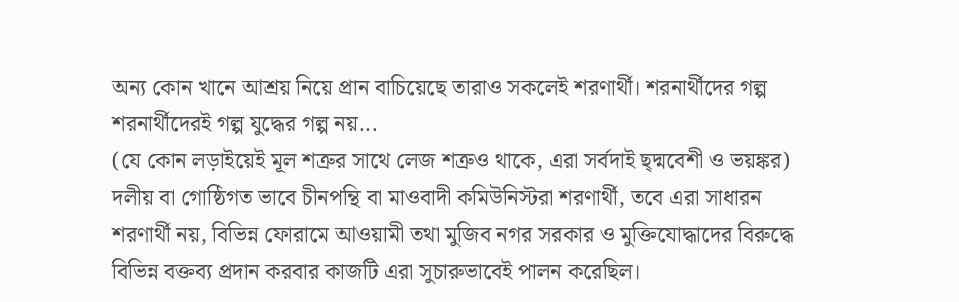অন্য কোন খানে আশ্রয় নিয়ে প্রান বাচিয়েছে তারাও সকলেই শরণার্থী। শরনার্থীদের গল্প শরনার্থীদেরই গল্প যুদ্ধের গল্প নয়...
(যে কোন লড়াইয়েই মূল শত্রুর সাথে লেজ শত্রুও থাকে, এরা সর্বদাই ছ্দ্মবেশী ও ভয়ঙ্কর)
দলীয় বা গোষ্ঠিগত ভাবে চীনপন্থি বা মাওবাদী কমিউনিস্টরা শরণার্থী, তবে এরা সাধারন শরণার্থী নয়, বিভিন্ন ফোরামে আওয়ামী তথা মুজিব নগর সরকার ও মুক্তিযোদ্ধাদের বিরুদ্ধে বিভিন্ন বক্তব্য প্রদান করবার কাজটি এরা সুচারুভাবেই পালন করেছিল।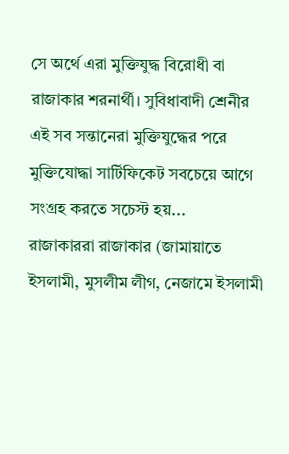সে অর্থে এরা মুক্তিযুদ্ধ বিরোধী বা রাজাকার শরনার্থী। সুবিধাবাদী শ্রেনীর এই সব সন্তানেরা মুক্তিযুদ্ধের পরে মুক্তিযোদ্ধা সার্টিফিকেট সবচেয়ে আগে সংগ্রহ করতে সচেস্ট হয়...
রাজাকাররা রাজাকার (জামায়াতে ইসলামী, মুসলীম লীগ, নেজামে ইসলামী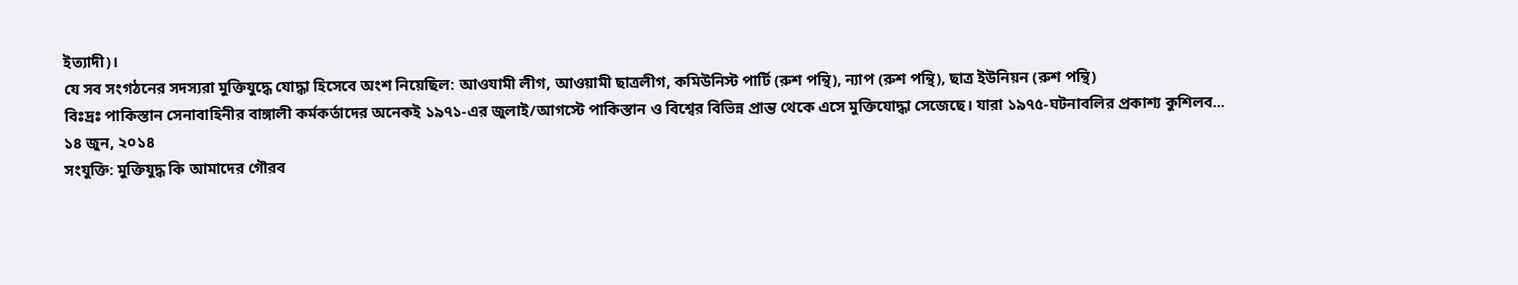ইত্যাদী)।
যে সব সংগঠনের সদস্যরা মুক্তিযুদ্ধে যোদ্ধা হিসেবে অংশ নিয়েছিল: আওযামী লীগ, আওয়ামী ছাত্রলীগ, কমিউনিস্ট পার্টি (রুশ পন্থি), ন্যাপ (রুশ পন্থি), ছাত্র ইউনিয়ন (রুশ পন্থি)
বিঃদ্রঃ পাকিস্তান সেনাবাহিনীর বাঙ্গালী কর্মকর্তাদের অনেকই ১৯৭১-এর জুলাই/আগস্টে পাকিস্তান ও বিশ্বের বিভিন্ন প্রান্ত থেকে এসে মুক্তিযোদ্ধা সেজেছে। যারা ১৯৭৫-ঘটনাবলির প্রকাশ্য কুশিলব...
১৪ জুন, ২০১৪
সংযুক্তি: মুক্তিযুদ্ধ কি আমাদের গৌরব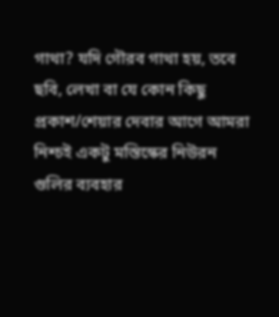গাথা? যদি গৌরব গাথা হয়, তবে ছবি, লেখা বা যে কোন কিছু প্রকাশ/শেয়ার দেবার আগে আমরা নিশ্চই একটু মস্তিস্কের নিউরন গুলির ব্যবহার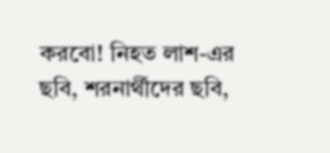করবো! নিহত লাশ-এর ছবি, শরনার্থীদের ছবি,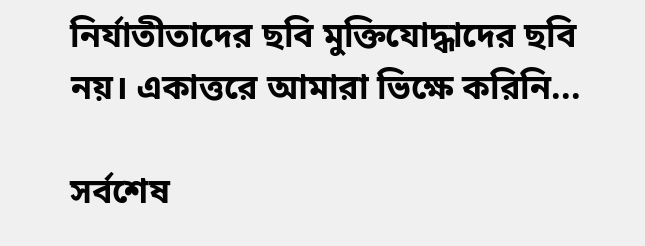নির্যাতীতাদের ছবি মুক্তিযোদ্ধাদের ছবি নয়। একাত্তরে আমারা ভিক্ষে করিনি...

সর্বশেষ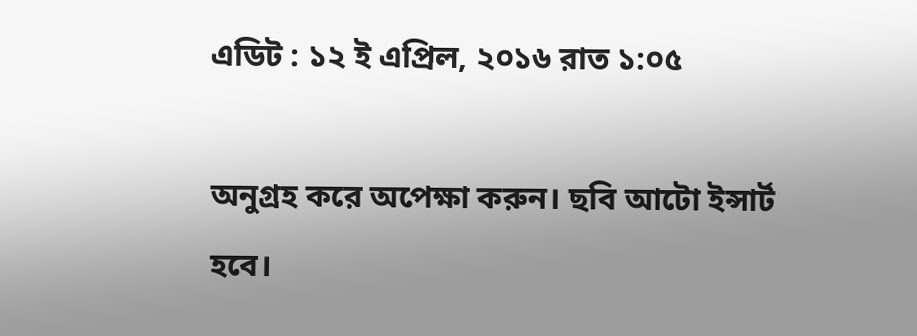এডিট : ১২ ই এপ্রিল, ২০১৬ রাত ১:০৫

অনুগ্রহ করে অপেক্ষা করুন। ছবি আটো ইন্সার্ট হবে।